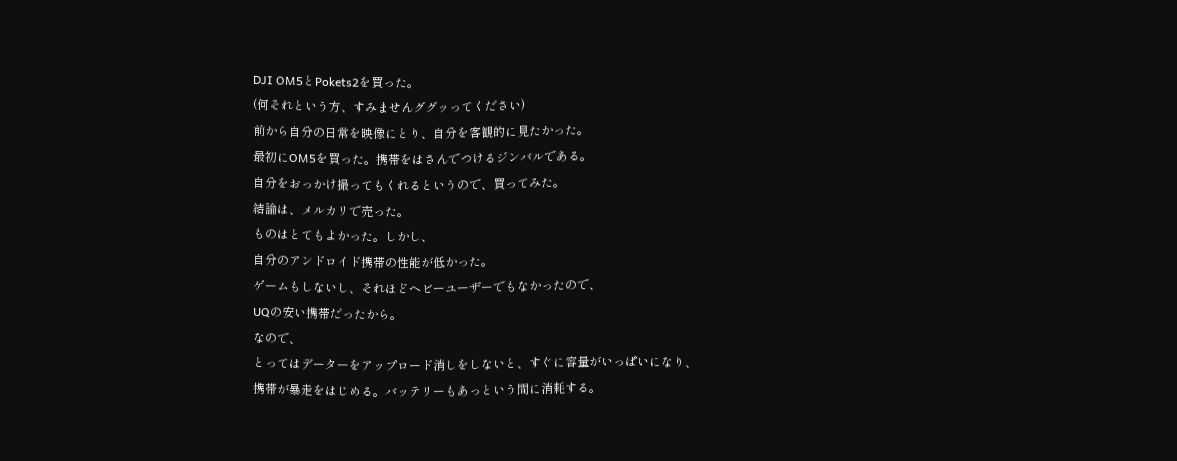DJI OM5とPokets2を買った。
(何それという方、すみませんググッってください)
前から自分の日常を映像にとり、自分を客観的に見たかった。
最初にOM5を買った。携帯をはさんでつけるジンバルである。
自分をおっかけ撮ってもくれるというので、買ってみた。
結論は、メルカリで売った。
ものはとてもよかった。しかし、
自分のアンドロイド携帯の性能が低かった。
ゲームもしないし、それほどヘビーユーザーでもなかったので、
UQの安い携帯だったから。
なので、
とってはデーターをアップロード消しをしないと、すぐに容量がいっぱいになり、
携帯が暴走をはじめる。バッテリーもあっという間に消耗する。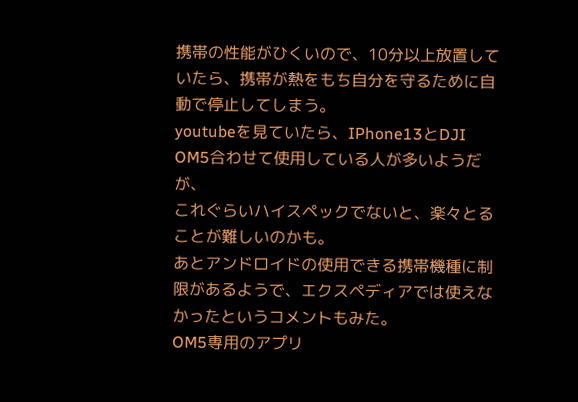携帯の性能がひくいので、10分以上放置していたら、携帯が熱をもち自分を守るために自動で停止してしまう。
youtubeを見ていたら、IPhone13とDJI OM5合わせて使用している人が多いようだが、
これぐらいハイスペックでないと、楽々とることが難しいのかも。
あとアンドロイドの使用できる携帯機種に制限があるようで、エクスペディアでは使えなかったというコメントもみた。
OM5専用のアプリ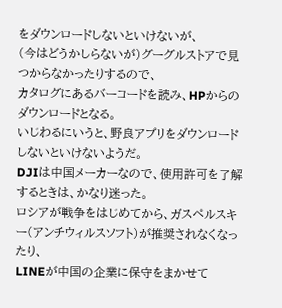をダウンロードしないといけないが、
(今はどうかしらないが)グーグルストアで見つからなかったりするので、
カタログにあるバーコードを読み、HPからのダウンロードとなる。
いじわるにいうと、野良アプリをダウンロードしないといけないようだ。
DJIは中国メーカーなので、使用許可を了解するときは、かなり迷った。
ロシアが戦争をはじめてから、ガスペルスキー(アンチウィルスソフト)が推奨されなくなったり、
LINEが中国の企業に保守をまかせて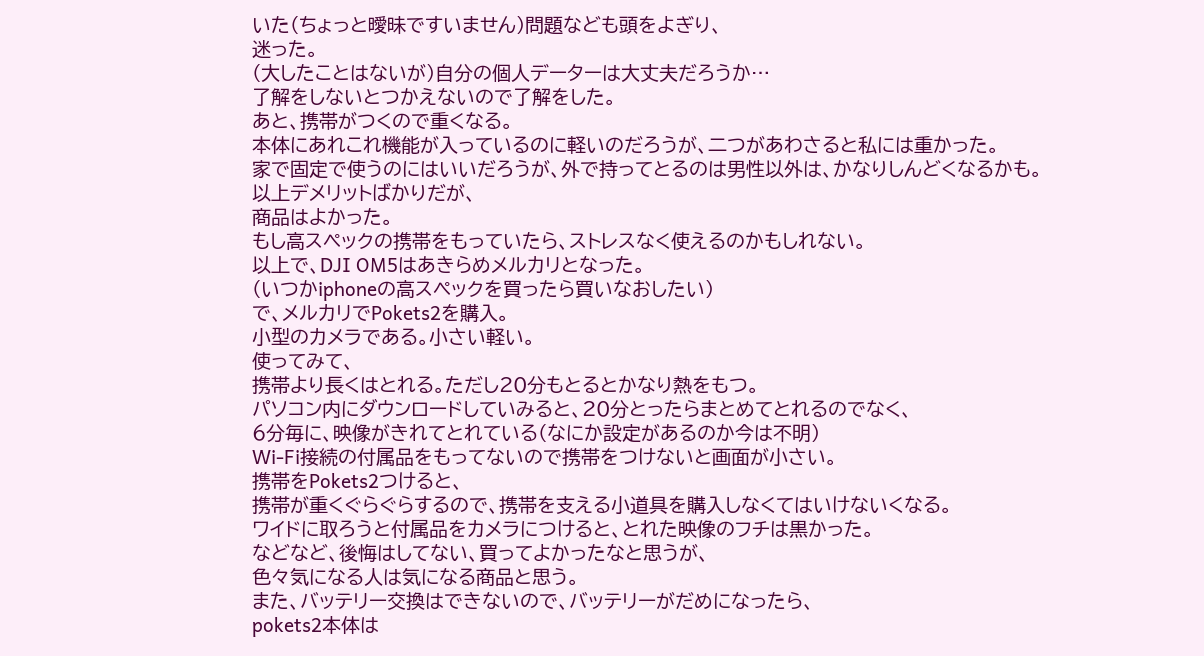いた(ちょっと曖昧ですいません)問題なども頭をよぎり、
迷った。
(大したことはないが)自分の個人データーは大丈夫だろうか…
了解をしないとつかえないので了解をした。
あと、携帯がつくので重くなる。
本体にあれこれ機能が入っているのに軽いのだろうが、二つがあわさると私には重かった。
家で固定で使うのにはいいだろうが、外で持ってとるのは男性以外は、かなりしんどくなるかも。
以上デメリットばかりだが、
商品はよかった。
もし高スペックの携帯をもっていたら、ストレスなく使えるのかもしれない。
以上で、DJI OM5はあきらめメルカリとなった。
(いつかiphoneの高スペックを買ったら買いなおしたい)
で、メルカリでPokets2を購入。
小型のカメラである。小さい軽い。
使ってみて、
携帯より長くはとれる。ただし20分もとるとかなり熱をもつ。
パソコン内にダウンロードしていみると、20分とったらまとめてとれるのでなく、
6分毎に、映像がきれてとれている(なにか設定があるのか今は不明)
Wi-Fi接続の付属品をもってないので携帯をつけないと画面が小さい。
携帯をPokets2つけると、
携帯が重くぐらぐらするので、携帯を支える小道具を購入しなくてはいけないくなる。
ワイドに取ろうと付属品をカメラにつけると、とれた映像のフチは黒かった。
などなど、後悔はしてない、買ってよかったなと思うが、
色々気になる人は気になる商品と思う。
また、バッテリー交換はできないので、バッテリーがだめになったら、
pokets2本体は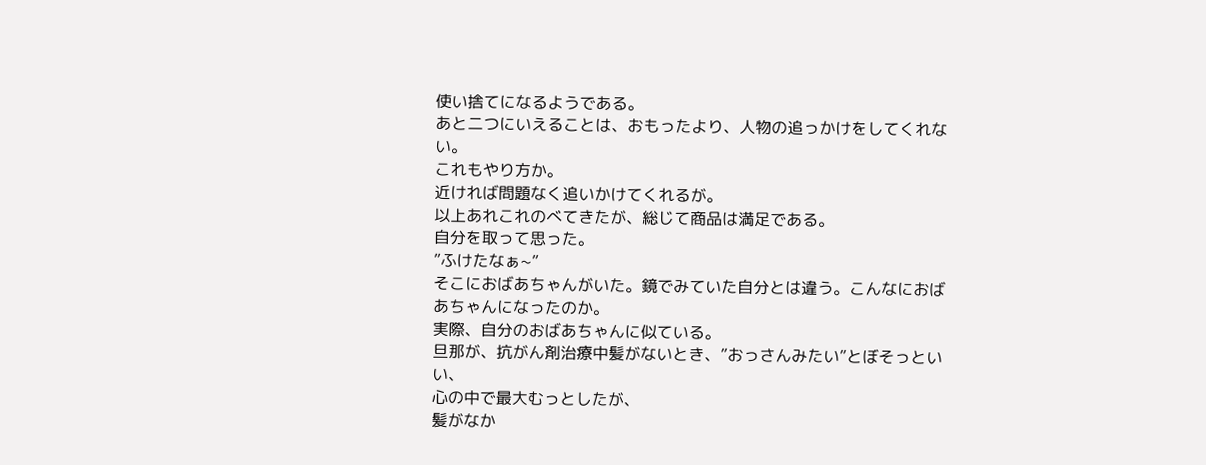使い捨てになるようである。
あと二つにいえることは、おもったより、人物の追っかけをしてくれない。
これもやり方か。
近ければ問題なく追いかけてくれるが。
以上あれこれのべてきたが、総じて商品は満足である。
自分を取って思った。
”ふけたなぁ~”
そこにおばあちゃんがいた。鏡でみていた自分とは違う。こんなにおばあちゃんになったのか。
実際、自分のおばあちゃんに似ている。
旦那が、抗がん剤治療中髪がないとき、”おっさんみたい”とぼそっといい、
心の中で最大むっとしたが、
髪がなか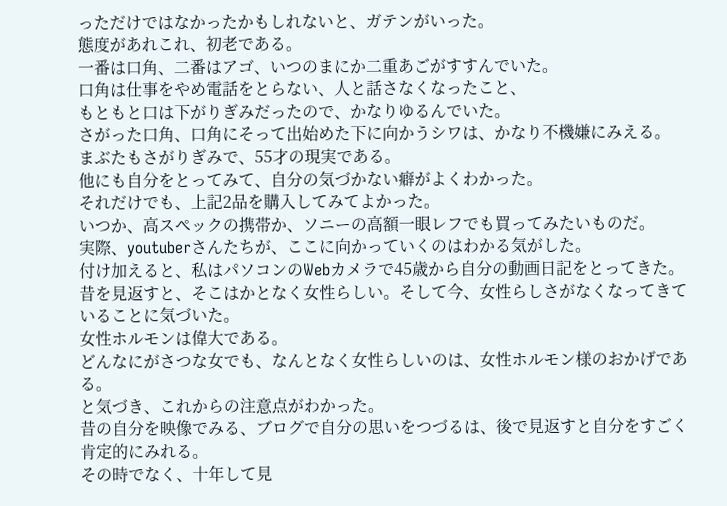っただけではなかったかもしれないと、ガテンがいった。
態度があれこれ、初老である。
一番は口角、二番はアゴ、いつのまにか二重あごがすすんでいた。
口角は仕事をやめ電話をとらない、人と話さなくなったこと、
もともと口は下がりぎみだったので、かなりゆるんでいた。
さがった口角、口角にそって出始めた下に向かうシワは、かなり不機嫌にみえる。
まぶたもさがりぎみで、55才の現実である。
他にも自分をとってみて、自分の気づかない癖がよくわかった。
それだけでも、上記2品を購入してみてよかった。
いつか、高スペックの携帯か、ソニーの高額一眼レフでも買ってみたいものだ。
実際、youtuberさんたちが、ここに向かっていくのはわかる気がした。
付け加えると、私はパソコンのWebカメラで45歳から自分の動画日記をとってきた。
昔を見返すと、そこはかとなく女性らしい。そして今、女性らしさがなくなってきていることに気づいた。
女性ホルモンは偉大である。
どんなにがさつな女でも、なんとなく女性らしいのは、女性ホルモン様のおかげである。
と気づき、これからの注意点がわかった。
昔の自分を映像でみる、ブログで自分の思いをつづるは、後で見返すと自分をすごく肯定的にみれる。
その時でなく、十年して見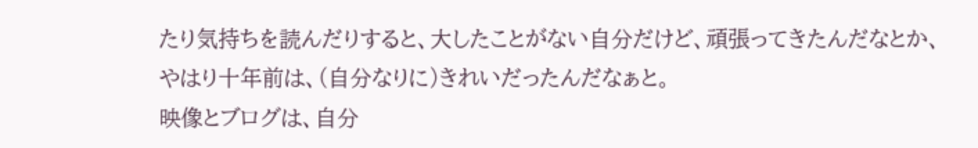たり気持ちを読んだりすると、大したことがない自分だけど、頑張ってきたんだなとか、
やはり十年前は、(自分なりに)きれいだったんだなぁと。
映像とブログは、自分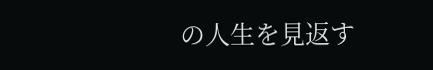の人生を見返す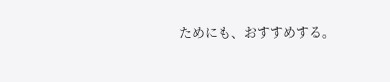ためにも、おすすめする。